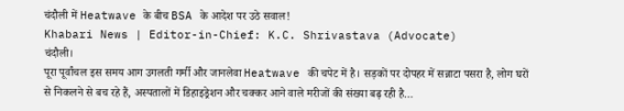चंदौली में Heatwave के बीच BSA के आदेश पर उठे सवाल!
Khabari News | Editor-in-Chief: K.C. Shrivastava (Advocate)
चंदौली।
पूरा पूर्वांचल इस समय आग उगलती गर्मी और जानलेवा Heatwave की चपेट में है। सड़कों पर दोपहर में सन्नाटा पसरा है, लोग घरों से निकलने से बच रहे हैं, अस्पतालों में डिहाइड्रेशन और चक्कर आने वाले मरीजों की संख्या बढ़ रही है…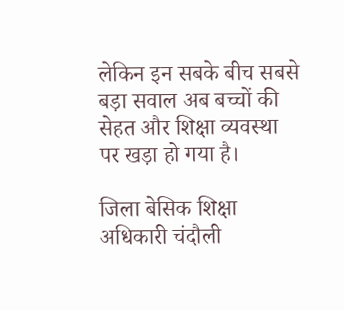लेकिन इन सबके बीच सबसे बड़ा सवाल अब बच्चों की सेहत और शिक्षा व्यवस्था पर खड़ा हो गया है।

जिला बेसिक शिक्षा अधिकारी चंदौली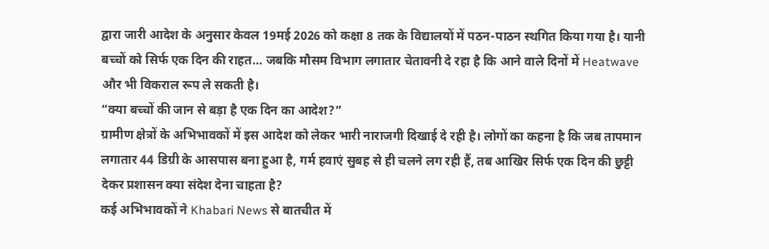द्वारा जारी आदेश के अनुसार केवल 19मई 2026 को कक्षा 8 तक के विद्यालयों में पठन-पाठन स्थगित किया गया है। यानी बच्चों को सिर्फ एक दिन की राहत… जबकि मौसम विभाग लगातार चेतावनी दे रहा है कि आने वाले दिनों में Heatwave और भी विकराल रूप ले सकती है।
“क्या बच्चों की जान से बड़ा है एक दिन का आदेश?”
ग्रामीण क्षेत्रों के अभिभावकों में इस आदेश को लेकर भारी नाराजगी दिखाई दे रही है। लोगों का कहना है कि जब तापमान लगातार 44 डिग्री के आसपास बना हुआ है, गर्म हवाएं सुबह से ही चलने लग रही हैं, तब आखिर सिर्फ एक दिन की छुट्टी देकर प्रशासन क्या संदेश देना चाहता है?
कई अभिभावकों ने Khabari News से बातचीत में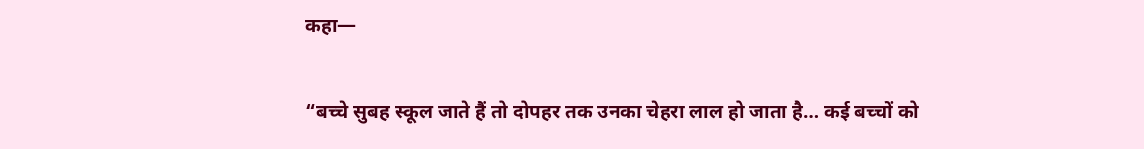कहा—

“बच्चे सुबह स्कूल जाते हैं तो दोपहर तक उनका चेहरा लाल हो जाता है… कई बच्चों को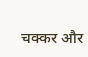चक्कर और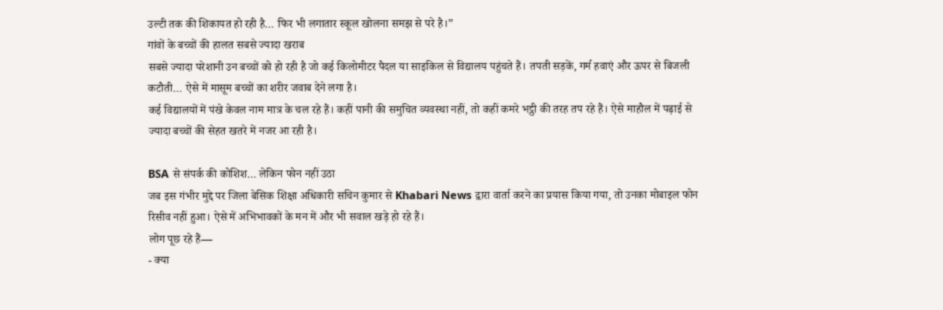उल्टी तक की शिकायत हो रही है… फिर भी लगातार स्कूल खोलना समझ से परे है।”
गांवों के बच्चों की हालत सबसे ज्यादा खराब
सबसे ज्यादा परेशानी उन बच्चों को हो रही है जो कई किलोमीटर पैदल या साइकिल से विद्यालय पहुंचते हैं। तपती सड़कें, गर्म हवाएं और ऊपर से बिजली कटौती… ऐसे में मासूम बच्चों का शरीर जवाब देने लगा है।
कई विद्यालयों में पंखे केवल नाम मात्र के चल रहे हैं। कहीं पानी की समुचित व्यवस्था नहीं, तो कहीं कमरे भट्ठी की तरह तप रहे हैं। ऐसे माहौल में पढ़ाई से ज्यादा बच्चों की सेहत खतरे में नजर आ रही है।

BSA से संपर्क की कोशिश… लेकिन फोन नहीं उठा
जब इस गंभीर मुद्दे पर जिला बेसिक शिक्षा अधिकारी सचिन कुमार से Khabari News द्वारा वार्ता करने का प्रयास किया गया, तो उनका मोबाइल फोन रिसीव नहीं हुआ। ऐसे में अभिभावकों के मन में और भी सवाल खड़े हो रहे हैं।
लोग पूछ रहे हैं—
- क्या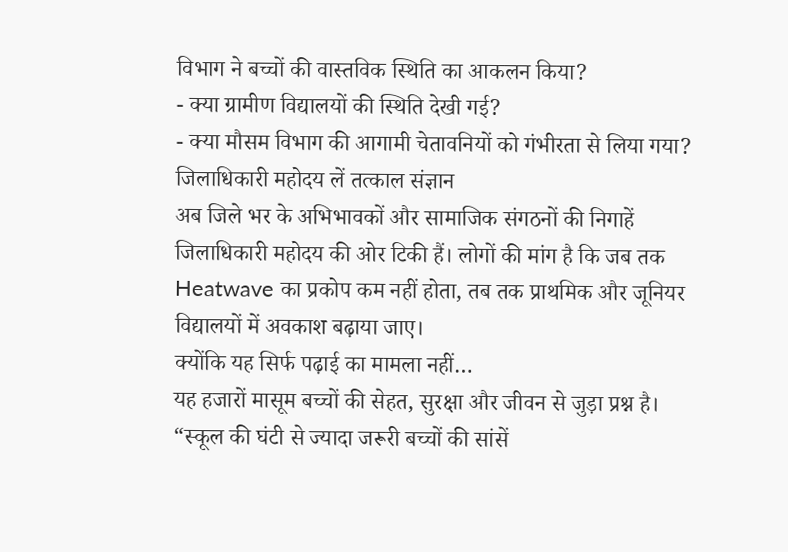विभाग ने बच्चों की वास्तविक स्थिति का आकलन किया?
- क्या ग्रामीण विद्यालयों की स्थिति देखी गई?
- क्या मौसम विभाग की आगामी चेतावनियों को गंभीरता से लिया गया?
जिलाधिकारी महोदय लें तत्काल संज्ञान
अब जिले भर के अभिभावकों और सामाजिक संगठनों की निगाहें जिलाधिकारी महोदय की ओर टिकी हैं। लोगों की मांग है कि जब तक Heatwave का प्रकोप कम नहीं होता, तब तक प्राथमिक और जूनियर विद्यालयों में अवकाश बढ़ाया जाए।
क्योंकि यह सिर्फ पढ़ाई का मामला नहीं…
यह हजारों मासूम बच्चों की सेहत, सुरक्षा और जीवन से जुड़ा प्रश्न है।
“स्कूल की घंटी से ज्यादा जरूरी बच्चों की सांसें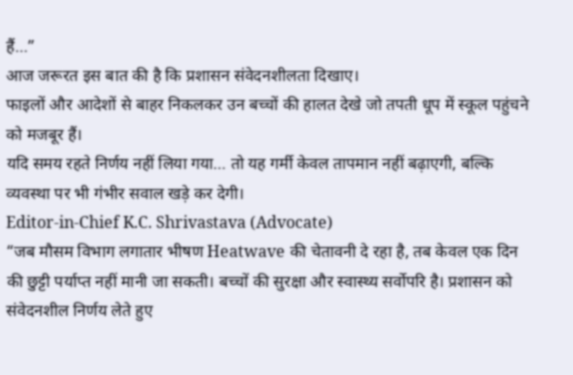हैं…”
आज जरूरत इस बात की है कि प्रशासन संवेदनशीलता दिखाए।
फाइलों और आदेशों से बाहर निकलकर उन बच्चों की हालत देखे जो तपती धूप में स्कूल पहुंचने को मजबूर हैं।
यदि समय रहते निर्णय नहीं लिया गया… तो यह गर्मी केवल तापमान नहीं बढ़ाएगी, बल्कि व्यवस्था पर भी गंभीर सवाल खड़े कर देगी।
Editor-in-Chief K.C. Shrivastava (Advocate)
“जब मौसम विभाग लगातार भीषण Heatwave की चेतावनी दे रहा है, तब केवल एक दिन की छुट्टी पर्याप्त नहीं मानी जा सकती। बच्चों की सुरक्षा और स्वास्थ्य सर्वोपरि है। प्रशासन को संवेदनशील निर्णय लेते हुए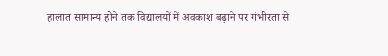हालात सामान्य होने तक विद्यालयों में अवकाश बढ़ाने पर गंभीरता से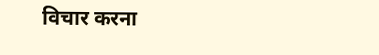विचार करना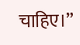चाहिए।”